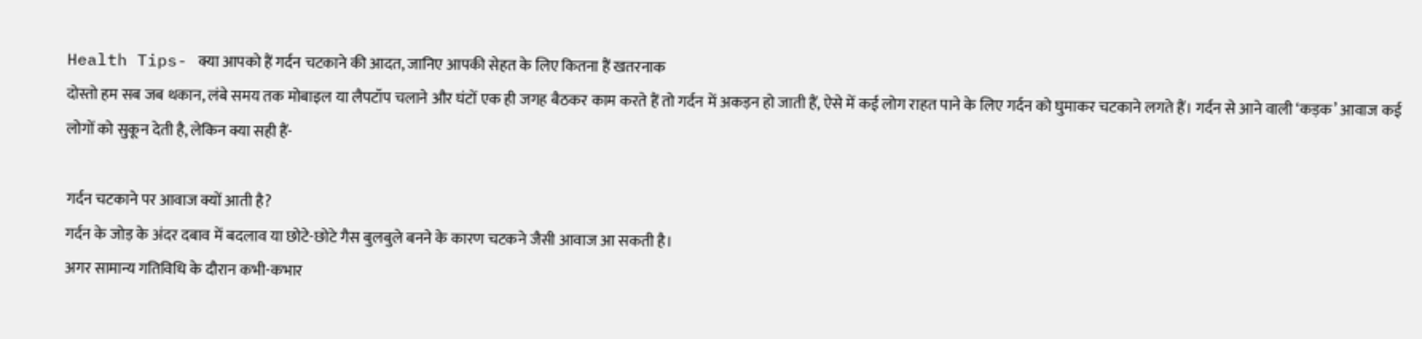Health Tips- क्या आपको हैं गर्दन चटकाने की आदत, जानिए आपकी सेहत के लिए कितना हैं खतरनाक
दोस्तो हम सब जब थकान, लंबे समय तक मोबाइल या लैपटॉप चलाने और घंटों एक ही जगह बैठकर काम करते हैं तो गर्दन में अकड़न हो जाती हैं, ऐसे में कई लोग राहत पाने के लिए गर्दन को घुमाकर चटकाने लगते हैं। गर्दन से आने वाली ‘कड़क’ आवाज कई लोगों को सुकून देती है, लेकिन क्या सही हैं-

गर्दन चटकाने पर आवाज क्यों आती है?
गर्दन के जोड़ के अंदर दबाव में बदलाव या छोटे-छोटे गैस बुलबुले बनने के कारण चटकने जैसी आवाज आ सकती है।
अगर सामान्य गतिविधि के दौरान कभी-कभार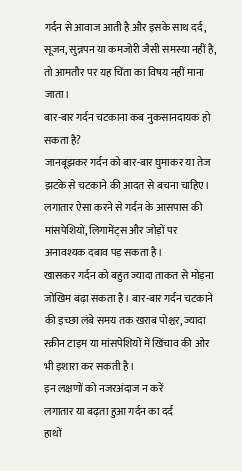गर्दन से आवाज आती है और इसके साथ दर्द, सूजन, सुन्नपन या कमजोरी जैसी समस्या नहीं है, तो आमतौर पर यह चिंता का विषय नहीं माना जाता।
बार-बार गर्दन चटकाना कब नुकसानदायक हो सकता है?
जानबूझकर गर्दन को बार-बार घुमाकर या तेज झटके से चटकाने की आदत से बचना चाहिए। लगातार ऐसा करने से गर्दन के आसपास की मांसपेशियों, लिगामेंट्स और जोड़ों पर अनावश्यक दबाव पड़ सकता है।
खासकर गर्दन को बहुत ज्यादा ताकत से मोड़ना जोखिम बढ़ा सकता है। बार-बार गर्दन चटकाने की इच्छा लंबे समय तक खराब पोश्चर, ज्यादा स्क्रीन टाइम या मांसपेशियों में खिंचाव की ओर भी इशारा कर सकती है।
इन लक्षणों को नजरअंदाज न करें
लगातार या बढ़ता हुआ गर्दन का दर्द
हाथों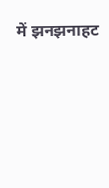में झनझनाहट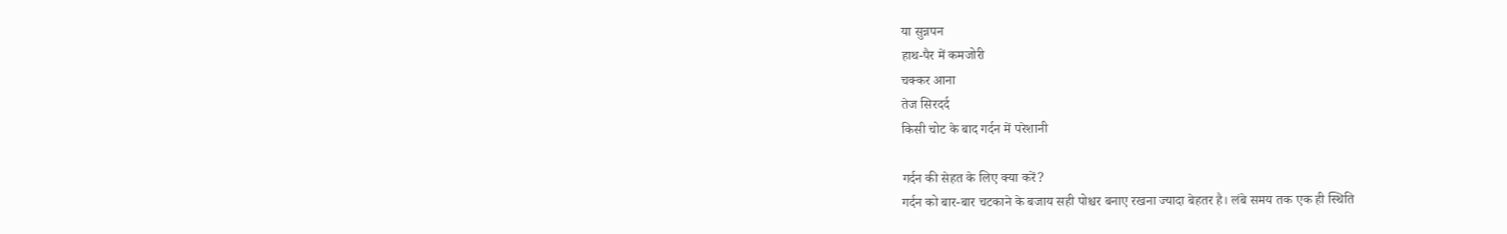या सुन्नपन
हाथ-पैर में कमजोरी
चक्कर आना
तेज सिरदर्द
किसी चोट के बाद गर्दन में परेशानी

गर्दन की सेहत के लिए क्या करें?
गर्दन को बार-बार चटकाने के बजाय सही पोश्चर बनाए रखना ज्यादा बेहतर है। लंबे समय तक एक ही स्थिति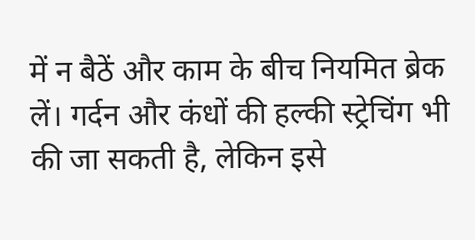में न बैठें और काम के बीच नियमित ब्रेक लें। गर्दन और कंधों की हल्की स्ट्रेचिंग भी की जा सकती है, लेकिन इसे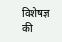विशेषज्ञ की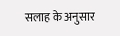सलाह के अनुसार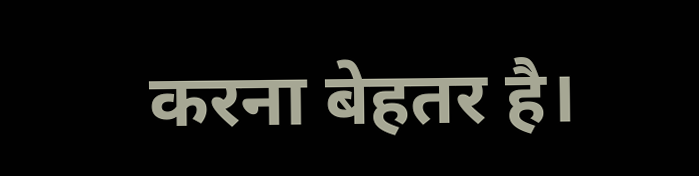करना बेहतर है।